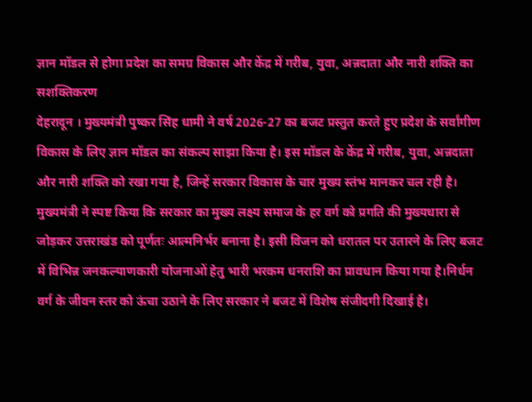ज्ञान मॉडल से होगा प्रदेश का समग्र विकास और केंद्र में गरीब, युवा, अन्नदाता और नारी शक्ति का सशक्तिकरण
देहरादून । मुख्यमंत्री पुष्कर सिंह धामी ने वर्ष 2026-27 का बजट प्रस्तुत करते हुए प्रदेश के सर्वांगीण विकास के लिए ज्ञान मॉडल का संकल्प साझा किया है। इस मॉडल के केंद्र में गरीब, युवा, अन्नदाता और नारी शक्ति को रखा गया है, जिन्हें सरकार विकास के चार मुख्य स्तंभ मानकर चल रही है। मुख्यमंत्री ने स्पष्ट किया कि सरकार का मुख्य लक्ष्य समाज के हर वर्ग को प्रगति की मुख्यधारा से जोड़कर उत्तराखंड को पूर्णतः आत्मनिर्भर बनाना है। इसी विजन को धरातल पर उतारने के लिए बजट में विभिन्न जनकल्याणकारी योजनाओं हेतु भारी भरकम धनराशि का प्रावधान किया गया है।निर्धन वर्ग के जीवन स्तर को ऊंचा उठाने के लिए सरकार ने बजट में विशेष संजीदगी दिखाई है।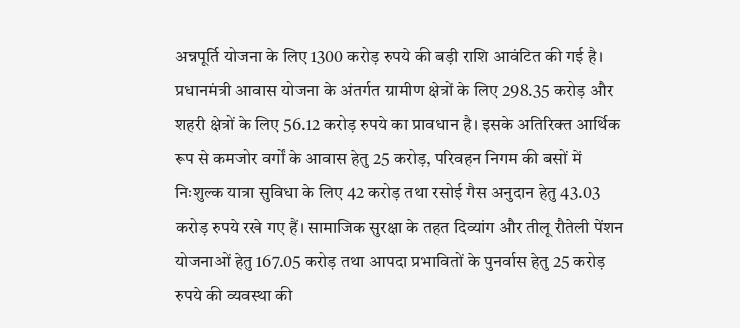अन्नपूर्ति योजना के लिए 1300 करोड़ रुपये की बड़ी राशि आवंटित की गई है। प्रधानमंत्री आवास योजना के अंतर्गत ग्रामीण क्षेत्रों के लिए 298.35 करोड़ और शहरी क्षेत्रों के लिए 56.12 करोड़ रुपये का प्रावधान है। इसके अतिरिक्त आर्थिक रूप से कमजोर वर्गों के आवास हेतु 25 करोड़, परिवहन निगम की बसों में निःशुल्क यात्रा सुविधा के लिए 42 करोड़ तथा रसोई गैस अनुदान हेतु 43.03 करोड़ रुपये रखे गए हैं। सामाजिक सुरक्षा के तहत दिव्यांग और तीलू रौतेली पेंशन योजनाओं हेतु 167.05 करोड़ तथा आपदा प्रभावितों के पुनर्वास हेतु 25 करोड़ रुपये की व्यवस्था की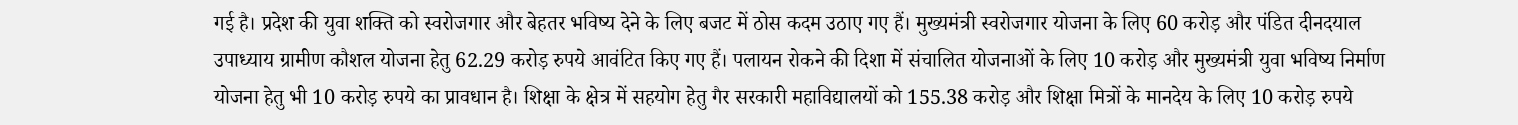गई है। प्रदेश की युवा शक्ति को स्वरोजगार और बेहतर भविष्य देने के लिए बजट में ठोस कदम उठाए गए हैं। मुख्यमंत्री स्वरोजगार योजना के लिए 60 करोड़ और पंडित दीनदयाल उपाध्याय ग्रामीण कौशल योजना हेतु 62.29 करोड़ रुपये आवंटित किए गए हैं। पलायन रोकने की दिशा में संचालित योजनाओं के लिए 10 करोड़ और मुख्यमंत्री युवा भविष्य निर्माण योजना हेतु भी 10 करोड़ रुपये का प्रावधान है। शिक्षा के क्षेत्र में सहयोग हेतु गैर सरकारी महाविद्यालयों को 155.38 करोड़ और शिक्षा मित्रों के मानदेय के लिए 10 करोड़ रुपये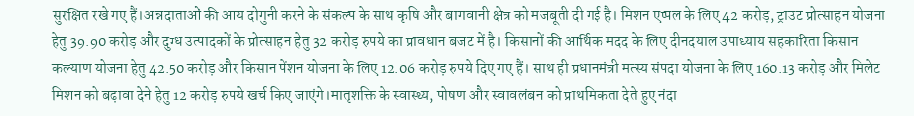सुरक्षित रखे गए हैं।अन्नदाताओं की आय दोगुनी करने के संकल्प के साथ कृषि और बागवानी क्षेत्र को मजबूती दी गई है। मिशन एप्पल के लिए 42 करोड़, ट्राउट प्रोत्साहन योजना हेतु 39.90 करोड़ और दुग्ध उत्पादकों के प्रोत्साहन हेतु 32 करोड़ रुपये का प्रावधान बजट में है। किसानों की आर्थिक मदद के लिए दीनदयाल उपाध्याय सहकारिता किसान कल्याण योजना हेतु 42.50 करोड़ और किसान पेंशन योजना के लिए 12.06 करोड़ रुपये दिए गए हैं। साथ ही प्रधानमंत्री मत्स्य संपदा योजना के लिए 160.13 करोड़ और मिलेट मिशन को बढ़ावा देने हेतु 12 करोड़ रुपये खर्च किए जाएंगे।मातृशक्ति के स्वास्थ्य, पोषण और स्वावलंबन को प्राथमिकता देते हुए नंदा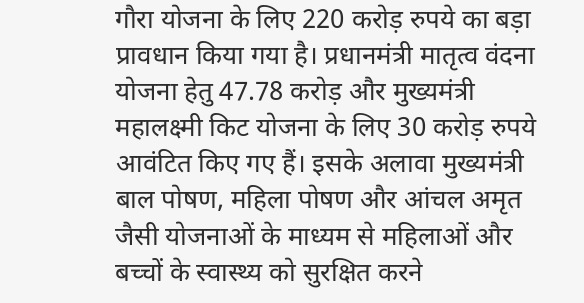गौरा योजना के लिए 220 करोड़ रुपये का बड़ा प्रावधान किया गया है। प्रधानमंत्री मातृत्व वंदना योजना हेतु 47.78 करोड़ और मुख्यमंत्री महालक्ष्मी किट योजना के लिए 30 करोड़ रुपये आवंटित किए गए हैं। इसके अलावा मुख्यमंत्री बाल पोषण, महिला पोषण और आंचल अमृत जैसी योजनाओं के माध्यम से महिलाओं और बच्चों के स्वास्थ्य को सुरक्षित करने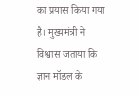का प्रयास किया गया है। मुख्यमंत्री ने विश्वास जताया कि ज्ञान मॉडल के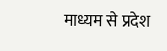माध्यम से प्रदेश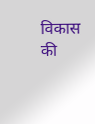विकास की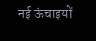नई ऊंचाइयों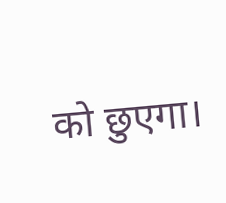को छुएगा।